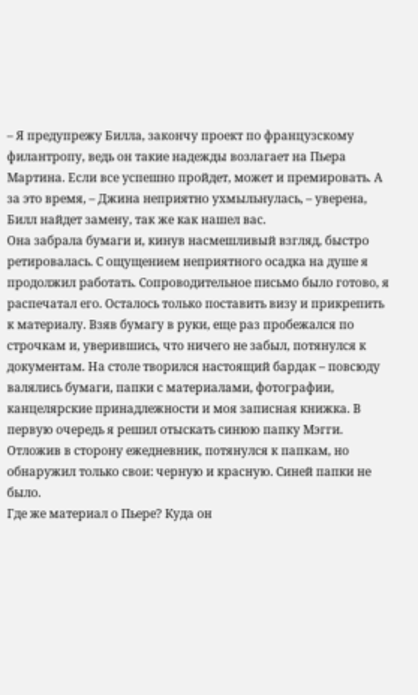– Я предупрежу Билла, закончу проект по французскому филантропу, ведь он такие надежды возлагает на Пьера Мартина. Если все успешно пройдет, может и премировать. А за это время, – Джина неприятно ухмыльнулась, – уверена, Билл найдет замену, так же как нашел вас.
Она забрала бумаги и, кинув насмешливый взгляд, быстро ретировалась. С ощущением неприятного осадка на душе я продолжил работать. Сопроводительное письмо было готово, я распечатал его. Осталось только поставить визу и прикрепить к материалу. Взяв бумагу в руки, еще раз пробежался по строчкам и, уверившись, что ничего не забыл, потянулся к документам. На столе творился настоящий бардак – повсюду валялись бумаги, папки с материалами, фотографии, канцелярские принадлежности и моя записная книжка. В первую очередь я решил отыскать синюю папку Мэгги. Отложив в сторону ежедневник, потянулся к папкам, но обнаружил только свои: черную и красную. Синей папки не было.
Где же материал о Пьере? Куда он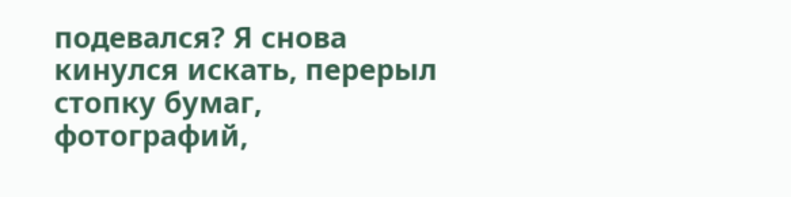подевался? Я снова кинулся искать, перерыл стопку бумаг, фотографий,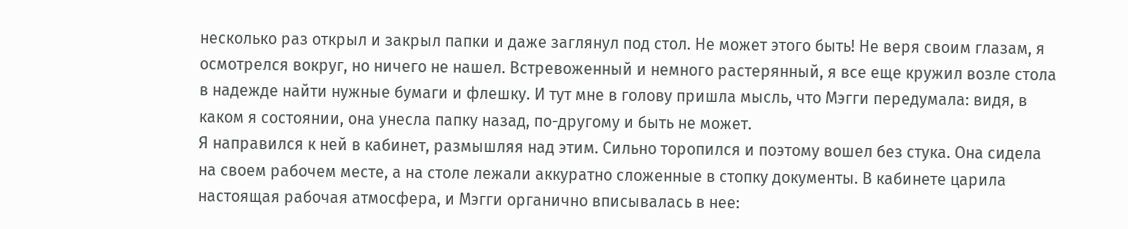несколько раз открыл и закрыл папки и даже заглянул под стол. Не может этого быть! Не веря своим глазам, я осмотрелся вокруг, но ничего не нашел. Встревоженный и немного растерянный, я все еще кружил возле стола в надежде найти нужные бумаги и флешку. И тут мне в голову пришла мысль, что Мэгги передумала: видя, в каком я состоянии, она унесла папку назад, по-другому и быть не может.
Я направился к ней в кабинет, размышляя над этим. Сильно торопился и поэтому вошел без стука. Она сидела на своем рабочем месте, а на столе лежали аккуратно сложенные в стопку документы. В кабинете царила настоящая рабочая атмосфера, и Мэгги органично вписывалась в нее: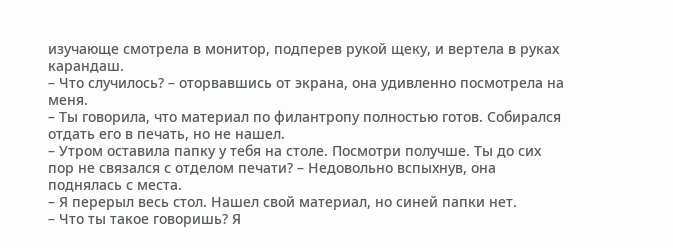изучающе смотрела в монитор, подперев рукой щеку, и вертела в руках карандаш.
– Что случилось? – оторвавшись от экрана, она удивленно посмотрела на меня.
– Ты говорила, что материал по филантропу полностью готов. Собирался отдать его в печать, но не нашел.
– Утром оставила папку у тебя на столе. Посмотри получше. Ты до сих пор не связался с отделом печати? – Недовольно вспыхнув, она поднялась с места.
– Я перерыл весь стол. Нашел свой материал, но синей папки нет.
– Что ты такое говоришь? Я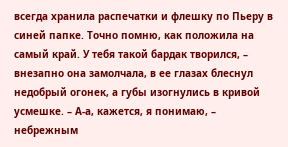всегда хранила распечатки и флешку по Пьеру в синей папке. Точно помню, как положила на самый край. У тебя такой бардак творился, – внезапно она замолчала, в ее глазах блеснул недобрый огонек, а губы изогнулись в кривой усмешке. – А-а, кажется, я понимаю, – небрежным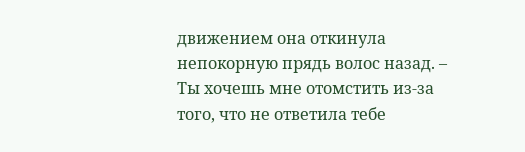движением она откинула непокорную прядь волос назад. – Ты хочешь мне отомстить из-за того, что не ответила тебе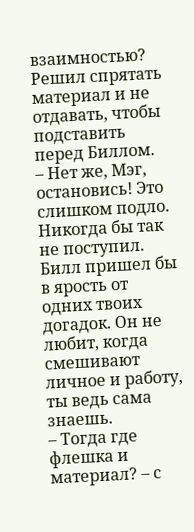взаимностью? Решил спрятать материал и не отдавать, чтобы подставить перед Биллом.
– Нет же, Мэг, остановись! Это слишком подло. Никогда бы так не поступил. Билл пришел бы в ярость от одних твоих догадок. Он не любит, когда смешивают личное и работу, ты ведь сама знаешь.
– Тогда где флешка и материал? – с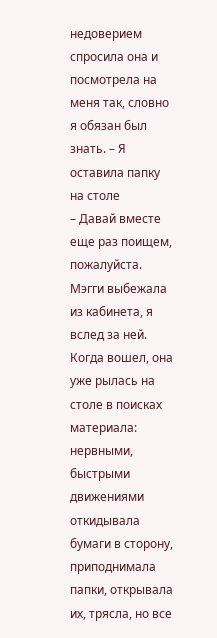недоверием спросила она и посмотрела на меня так, словно я обязан был знать. – Я оставила папку на столе
– Давай вместе еще раз поищем, пожалуйста.
Мэгги выбежала из кабинета, я вслед за ней. Когда вошел, она уже рылась на столе в поисках материала: нервными, быстрыми движениями откидывала бумаги в сторону, приподнимала папки, открывала их, трясла, но все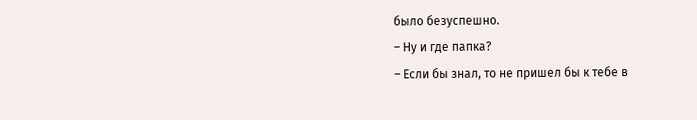было безуспешно.
– Ну и где папка?
– Если бы знал, то не пришел бы к тебе в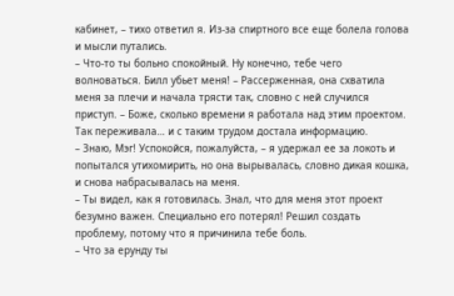кабинет, – тихо ответил я. Из-за спиртного все еще болела голова и мысли путались.
– Что-то ты больно спокойный. Ну конечно, тебе чего волноваться. Билл убьет меня! – Рассерженная, она схватила меня за плечи и начала трясти так, словно с ней случился приступ. – Боже, сколько времени я работала над этим проектом. Так переживала… и с таким трудом достала информацию.
– Знаю, Мэг! Успокойся, пожалуйста, – я удержал ее за локоть и попытался утихомирить, но она вырывалась, словно дикая кошка, и снова набрасывалась на меня.
– Ты видел, как я готовилась. Знал, что для меня этот проект безумно важен. Специально его потерял! Решил создать проблему, потому что я причинила тебе боль.
– Что за ерунду ты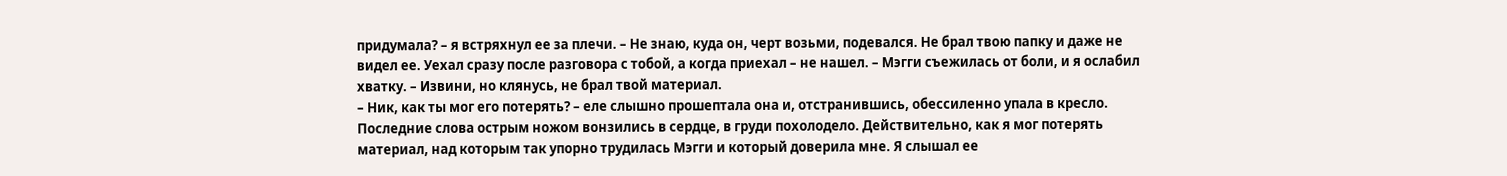придумала? – я встряхнул ее за плечи. – Не знаю, куда он, черт возьми, подевался. Не брал твою папку и даже не видел ее. Уехал сразу после разговора с тобой, а когда приехал – не нашел. – Мэгги съежилась от боли, и я ослабил хватку. – Извини, но клянусь, не брал твой материал.
– Ник, как ты мог его потерять? – еле слышно прошептала она и, отстранившись, обессиленно упала в кресло.
Последние слова острым ножом вонзились в сердце, в груди похолодело. Действительно, как я мог потерять материал, над которым так упорно трудилась Мэгги и который доверила мне. Я слышал ее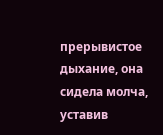прерывистое дыхание, она сидела молча, уставив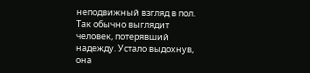неподвижный взгляд в пол. Так обычно выглядит человек, потерявший надежду. Устало выдохнув, она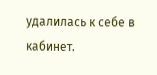удалилась к себе в кабинет.